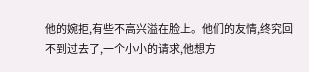他的婉拒,有些不高兴溢在脸上。他们的友情,终究回不到过去了,一个小小的请求,他想方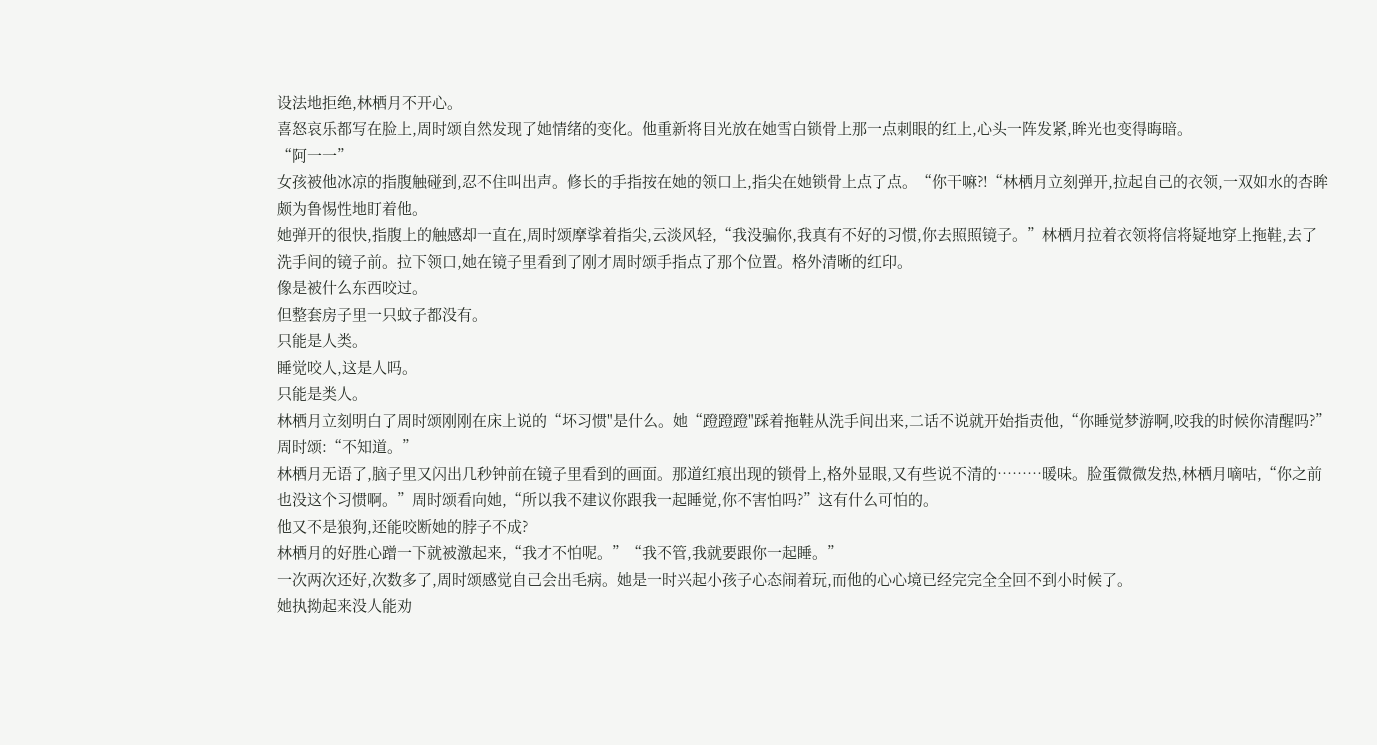设法地拒绝,林栖月不开心。
喜怒哀乐都写在脸上,周时颂自然发现了她情绪的变化。他重新将目光放在她雪白锁骨上那一点刺眼的红上,心头一阵发紧,眸光也变得晦暗。
“阿一一”
女孩被他冰凉的指腹触碰到,忍不住叫出声。修长的手指按在她的领口上,指尖在她锁骨上点了点。“你干嘛?!“林栖月立刻弹开,拉起自己的衣领,一双如水的杏眸颇为鲁惕性地盯着他。
她弹开的很快,指腹上的触感却一直在,周时颂摩挲着指尖,云淡风轻,“我没骗你,我真有不好的习惯,你去照照镜子。”林栖月拉着衣领将信将疑地穿上拖鞋,去了洗手间的镜子前。拉下领口,她在镜子里看到了刚才周时颂手指点了那个位置。格外清晰的红印。
像是被什么东西咬过。
但整套房子里一只蚊子都没有。
只能是人类。
睡觉咬人,这是人吗。
只能是类人。
林栖月立刻明白了周时颂刚刚在床上说的“坏习惯"是什么。她“蹬蹬蹬"踩着拖鞋从洗手间出来,二话不说就开始指责他,“你睡觉梦游啊,咬我的时候你清醒吗?”
周时颂:“不知道。”
林栖月无语了,脑子里又闪出几秒钟前在镜子里看到的画面。那道红痕出现的锁骨上,格外显眼,又有些说不清的………暖味。脸蛋微微发热,林栖月嘀咕,“你之前也没这个习惯啊。”周时颂看向她,“所以我不建议你跟我一起睡觉,你不害怕吗?”这有什么可怕的。
他又不是狼狗,还能咬断她的脖子不成?
林栖月的好胜心蹭一下就被激起来,“我才不怕呢。”“我不管,我就要跟你一起睡。”
一次两次还好,次数多了,周时颂感觉自己会出毛病。她是一时兴起小孩子心态闹着玩,而他的心心境已经完完全全回不到小时候了。
她执拗起来没人能劝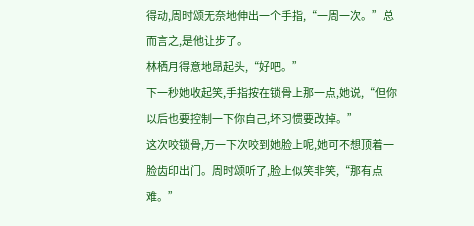得动,周时颂无奈地伸出一个手指,“一周一次。”总而言之,是他让步了。
林栖月得意地昂起头,“好吧。”
下一秒她收起笑,手指按在锁骨上那一点,她说,“但你以后也要控制一下你自己,坏习惯要改掉。”
这次咬锁骨,万一下次咬到她脸上呢,她可不想顶着一脸齿印出门。周时颂听了,脸上似笑非笑,“那有点难。”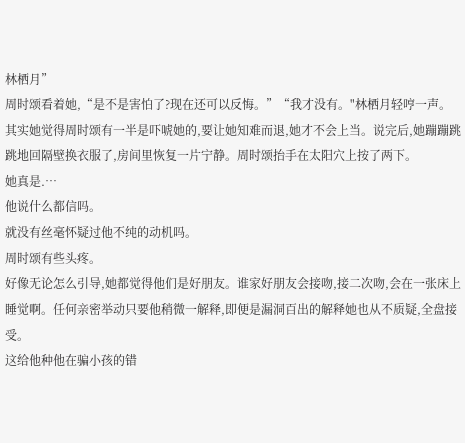林栖月”
周时颂看着她,“是不是害怕了?现在还可以反悔。”“我才没有。"林栖月轻哼一声。
其实她觉得周时颂有一半是吓唬她的,要让她知难而退,她才不会上当。说完后,她蹦蹦跳跳地回隔壁换衣服了,房间里恢复一片宁静。周时颂抬手在太阳穴上按了两下。
她真是.…
他说什么都信吗。
就没有丝毫怀疑过他不纯的动机吗。
周时颂有些头疼。
好像无论怎么引导,她都觉得他们是好朋友。谁家好朋友会接吻,接二次吻,会在一张床上睡觉啊。任何亲密举动只要他稍微一解释,即便是漏洞百出的解释她也从不质疑,全盘接受。
这给他种他在骗小孩的错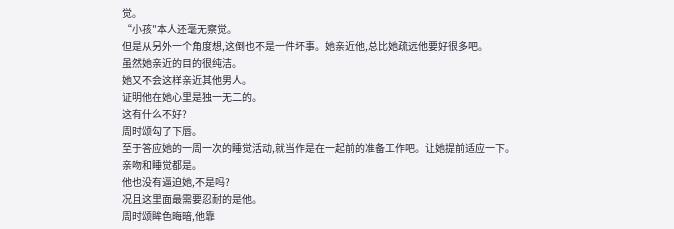觉。
“小孩"本人还毫无察觉。
但是从另外一个角度想,这倒也不是一件坏事。她亲近他,总比她疏远他要好很多吧。
虽然她亲近的目的很纯洁。
她又不会这样亲近其他男人。
证明他在她心里是独一无二的。
这有什么不好?
周时颂勾了下唇。
至于答应她的一周一次的睡觉活动,就当作是在一起前的准备工作吧。让她提前适应一下。
亲吻和睡觉都是。
他也没有逼迫她,不是吗?
况且这里面最需要忍耐的是他。
周时颂眸色晦暗,他靠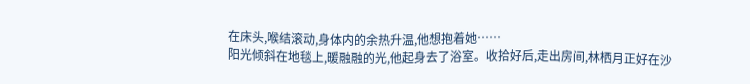在床头,喉结滚动,身体内的余热升温,他想抱着她……
阳光倾斜在地毯上,暖融融的光,他起身去了浴室。收拾好后,走出房间,林栖月正好在沙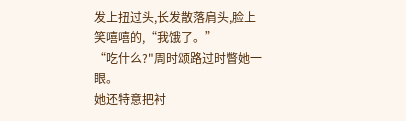发上扭过头,长发散落肩头,脸上笑嘻嘻的,“我饿了。”
“吃什么?"周时颂路过时瞥她一眼。
她还特意把衬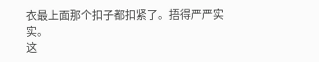衣最上面那个扣子都扣紧了。捂得严严实实。
这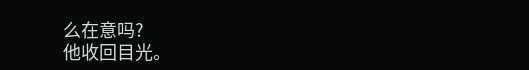么在意吗?
他收回目光。